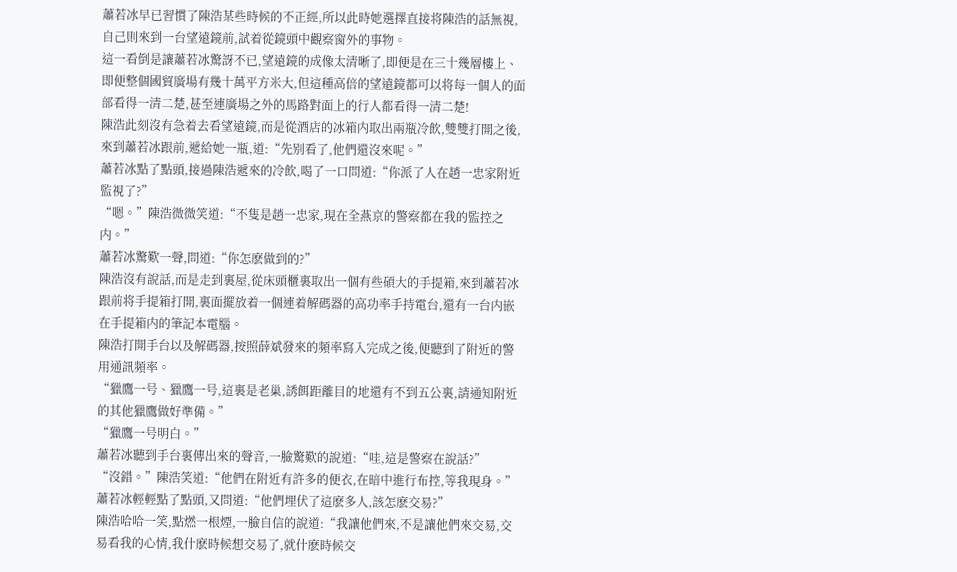蕭若冰早已習慣了陳浩某些時候的不正經,所以此時她選擇直接将陳浩的話無視,自己則來到一台望遠鏡前,試着從鏡頭中觀察窗外的事物。
這一看倒是讓蕭若冰驚訝不已,望遠鏡的成像太清晰了,即便是在三十幾層樓上、即便整個國貿廣場有幾十萬平方米大,但這種高倍的望遠鏡都可以将每一個人的面部看得一清二楚,甚至連廣場之外的馬路對面上的行人都看得一清二楚!
陳浩此刻沒有急着去看望遠鏡,而是從酒店的冰箱内取出兩瓶冷飲,雙雙打開之後,來到蕭若冰跟前,遞給她一瓶,道:“先别看了,他們還沒來呢。”
蕭若冰點了點頭,接過陳浩遞來的冷飲,喝了一口問道:“你派了人在趙一忠家附近監視了?”
“嗯。”陳浩微微笑道:“不隻是趙一忠家,現在全燕京的警察都在我的監控之内。”
蕭若冰驚歎一聲,問道:“你怎麽做到的?”
陳浩沒有說話,而是走到裏屋,從床頭櫃裏取出一個有些碩大的手提箱,來到蕭若冰跟前将手提箱打開,裏面擺放着一個連着解碼器的高功率手持電台,還有一台内嵌在手提箱内的筆記本電腦。
陳浩打開手台以及解碼器,按照薛斌發來的頻率寫入完成之後,便聽到了附近的警用通訊頻率。
“獵鷹一号、獵鷹一号,這裏是老巢,誘餌距離目的地還有不到五公裏,請通知附近的其他獵鷹做好準備。”
“獵鷹一号明白。”
蕭若冰聽到手台裏傳出來的聲音,一臉驚歎的說道:“哇,這是警察在說話?”
“沒錯。”陳浩笑道:“他們在附近有許多的便衣,在暗中進行布控,等我現身。”
蕭若冰輕輕點了點頭,又問道:“他們埋伏了這麽多人,該怎麽交易?”
陳浩哈哈一笑,點燃一根煙,一臉自信的說道:“我讓他們來,不是讓他們來交易,交易看我的心情,我什麽時候想交易了,就什麽時候交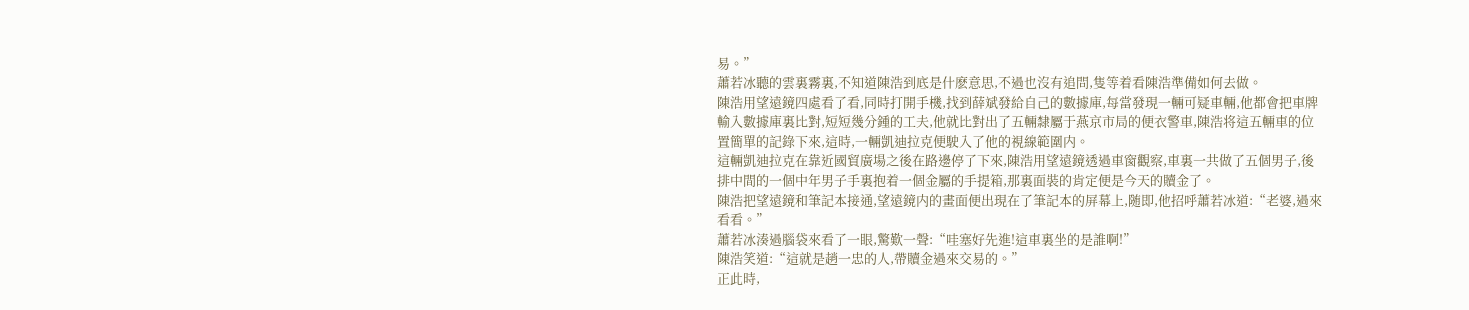易。”
蕭若冰聽的雲裏霧裏,不知道陳浩到底是什麽意思,不過也沒有追問,隻等着看陳浩準備如何去做。
陳浩用望遠鏡四處看了看,同時打開手機,找到薛斌發給自己的數據庫,每當發現一輛可疑車輛,他都會把車牌輸入數據庫裏比對,短短幾分鍾的工夫,他就比對出了五輛隸屬于燕京市局的便衣警車,陳浩将這五輛車的位置簡單的記錄下來,這時,一輛凱迪拉克便駛入了他的視線範圍内。
這輛凱迪拉克在靠近國貿廣場之後在路邊停了下來,陳浩用望遠鏡透過車窗觀察,車裏一共做了五個男子,後排中間的一個中年男子手裏抱着一個金屬的手提箱,那裏面裝的肯定便是今天的贖金了。
陳浩把望遠鏡和筆記本接通,望遠鏡内的畫面便出現在了筆記本的屏幕上,随即,他招呼蕭若冰道:“老婆,過來看看。”
蕭若冰湊過腦袋來看了一眼,驚歎一聲:“哇塞好先進!這車裏坐的是誰啊!”
陳浩笑道:“這就是趙一忠的人,帶贖金過來交易的。”
正此時,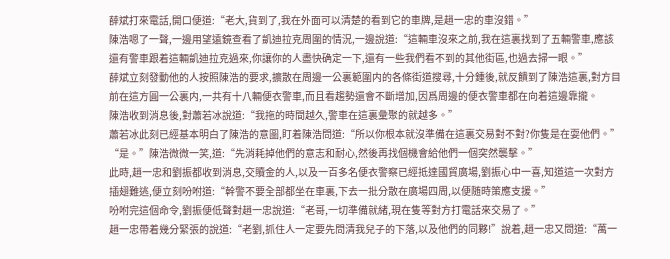薛斌打來電話,開口便道:“老大,貨到了,我在外面可以清楚的看到它的車牌,是趙一忠的車沒錯。”
陳浩嗯了一聲,一邊用望遠鏡查看了凱迪拉克周圍的情況,一邊說道:“這輛車沒來之前,我在這裏找到了五輛警車,應該還有警車跟着這輛凱迪拉克過來,你讓你的人盡快确定一下,還有一些我們看不到的其他街區,也過去掃一眼。”
薛斌立刻發動他的人按照陳浩的要求,擴散在周邊一公裏範圍内的各條街道搜尋,十分鍾後,就反饋到了陳浩這裏,對方目前在這方圓一公裏内,一共有十八輛便衣警車,而且看趨勢還會不斷增加,因爲周邊的便衣警車都在向着這邊靠攏。
陳浩收到消息後,對蕭若冰說道:“我拖的時間越久,警車在這裏彙聚的就越多。”
蕭若冰此刻已經基本明白了陳浩的意圖,盯着陳浩問道:“所以你根本就沒準備在這裏交易對不對?你隻是在耍他們。”
“是。”陳浩微微一笑,道:“先消耗掉他們的意志和耐心,然後再找個機會給他們一個突然襲擊。”
此時,趙一忠和劉振都收到消息,交贖金的人,以及一百多名便衣警察已經抵達國貿廣場,劉振心中一喜,知道這一次對方插翅難逃,便立刻吩咐道:“幹警不要全部都坐在車裏,下去一批分散在廣場四周,以便随時策應支援。”
吩咐完這個命令,劉振便低聲對趙一忠說道:“老哥,一切準備就緒,現在隻等對方打電話來交易了。”
趙一忠帶着幾分緊張的說道:“老劉,抓住人一定要先問清我兒子的下落,以及他們的同夥!”說着,趙一忠又問道:“萬一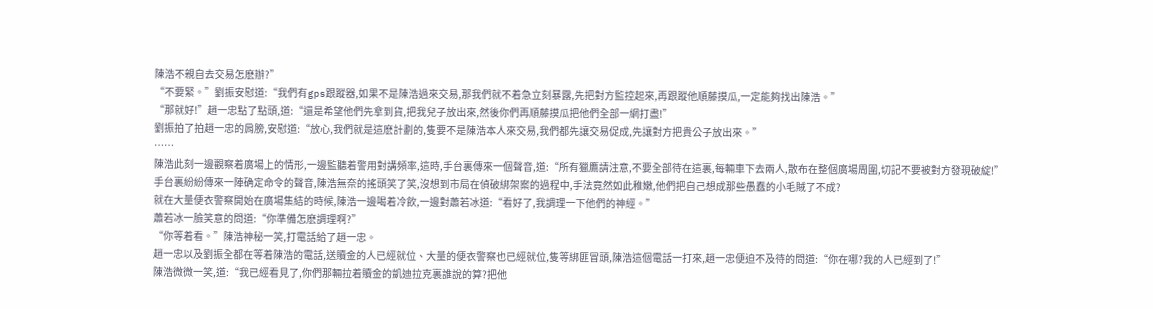陳浩不親自去交易怎麽辦?”
“不要緊。”劉振安慰道:“我們有gps跟蹤器,如果不是陳浩過來交易,那我們就不着急立刻暴露,先把對方監控起來,再跟蹤他順藤摸瓜,一定能夠找出陳浩。”
“那就好!”趙一忠點了點頭,道:“還是希望他們先拿到貨,把我兒子放出來,然後你們再順藤摸瓜把他們全部一網打盡!”
劉振拍了拍趙一忠的肩膀,安慰道:“放心,我們就是這麽計劃的,隻要不是陳浩本人來交易,我們都先讓交易促成,先讓對方把貴公子放出來。”
……
陳浩此刻一邊觀察着廣場上的情形,一邊監聽着警用對講頻率,這時,手台裏傳來一個聲音,道:“所有獵鷹請注意,不要全部待在這裏,每輛車下去兩人,散布在整個廣場周圍,切記不要被對方發現破綻!”
手台裏紛紛傳來一陣确定命令的聲音,陳浩無奈的搖頭笑了笑,沒想到市局在偵破綁架案的過程中,手法竟然如此稚嫩,他們把自己想成那些愚蠢的小毛賊了不成?
就在大量便衣警察開始在廣場集結的時候,陳浩一邊喝着冷飲,一邊對蕭若冰道:“看好了,我調理一下他們的神經。”
蕭若冰一臉笑意的問道:“你準備怎麽調理啊?”
“你等着看。”陳浩神秘一笑,打電話給了趙一忠。
趙一忠以及劉振全都在等着陳浩的電話,送贖金的人已經就位、大量的便衣警察也已經就位,隻等綁匪冒頭,陳浩這個電話一打來,趙一忠便迫不及待的問道:“你在哪?我的人已經到了!”
陳浩微微一笑,道:“我已經看見了,你們那輛拉着贖金的凱迪拉克裏誰說的算?把他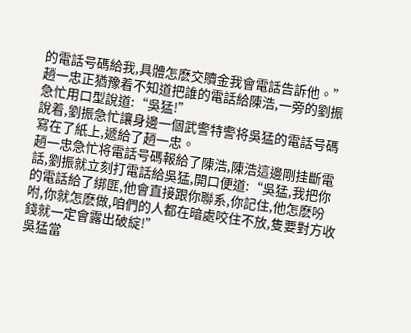的電話号碼給我,具體怎麽交贖金我會電話告訴他。”
趙一忠正猶豫着不知道把誰的電話給陳浩,一旁的劉振急忙用口型說道:“吳猛!”
說着,劉振急忙讓身邊一個武警特警将吳猛的電話号碼寫在了紙上,遞給了趙一忠。
趙一忠急忙将電話号碼報給了陳浩,陳浩這邊剛挂斷電話,劉振就立刻打電話給吳猛,開口便道:“吳猛,我把你的電話給了綁匪,他會直接跟你聯系,你記住,他怎麽吩咐,你就怎麽做,咱們的人都在暗處咬住不放,隻要對方收錢就一定會露出破綻!”
吳猛當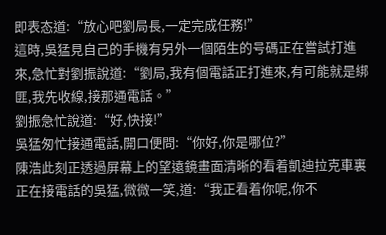即表态道:“放心吧劉局長,一定完成任務!”
這時,吳猛見自己的手機有另外一個陌生的号碼正在嘗試打進來,急忙對劉振說道:“劉局,我有個電話正打進來,有可能就是綁匪,我先收線,接那通電話。”
劉振急忙說道:“好,快接!”
吳猛匆忙接通電話,開口便問:“你好,你是哪位?”
陳浩此刻正透過屏幕上的望遠鏡畫面清晰的看着凱迪拉克車裏正在接電話的吳猛,微微一笑,道:“我正看着你呢,你不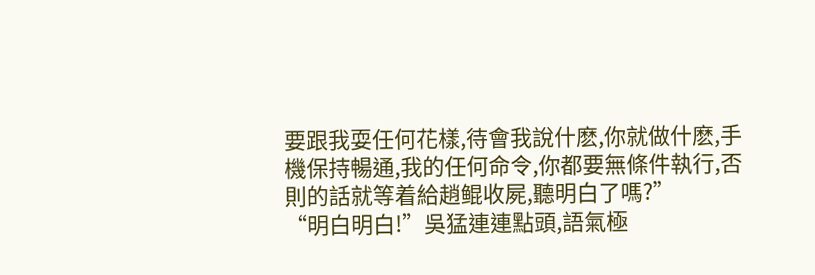要跟我耍任何花樣,待會我說什麽,你就做什麽,手機保持暢通,我的任何命令,你都要無條件執行,否則的話就等着給趙鲲收屍,聽明白了嗎?”
“明白明白!”吳猛連連點頭,語氣極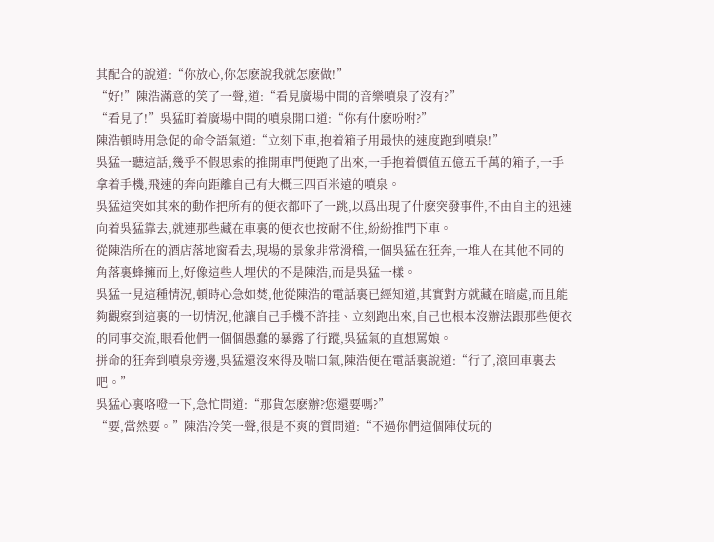其配合的說道:“你放心,你怎麽說我就怎麽做!”
“好!”陳浩滿意的笑了一聲,道:“看見廣場中間的音樂噴泉了沒有?”
“看見了!”吳猛盯着廣場中間的噴泉開口道:“你有什麽吩咐?”
陳浩頓時用急促的命令語氣道:“立刻下車,抱着箱子用最快的速度跑到噴泉!”
吳猛一聽這話,幾乎不假思索的推開車門便跑了出來,一手抱着價值五億五千萬的箱子,一手拿着手機,飛速的奔向距離自己有大概三四百米遠的噴泉。
吳猛這突如其來的動作把所有的便衣都吓了一跳,以爲出現了什麽突發事件,不由自主的迅速向着吳猛靠去,就連那些藏在車裏的便衣也按耐不住,紛紛推門下車。
從陳浩所在的酒店落地窗看去,現場的景象非常滑稽,一個吳猛在狂奔,一堆人在其他不同的角落裏蜂擁而上,好像這些人埋伏的不是陳浩,而是吳猛一樣。
吳猛一見這種情況,頓時心急如焚,他從陳浩的電話裏已經知道,其實對方就藏在暗處,而且能夠觀察到這裏的一切情況,他讓自己手機不許挂、立刻跑出來,自己也根本沒辦法跟那些便衣的同事交流,眼看他們一個個愚蠢的暴露了行蹤,吳猛氣的直想罵娘。
拼命的狂奔到噴泉旁邊,吳猛還沒來得及喘口氣,陳浩便在電話裏說道:“行了,滾回車裏去吧。”
吳猛心裏咯噔一下,急忙問道:“那貨怎麽辦?您還要嗎?”
“要,當然要。”陳浩冷笑一聲,很是不爽的質問道:“不過你們這個陣仗玩的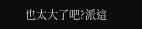也太大了吧?派這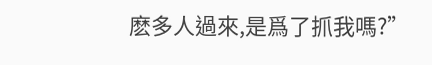麽多人過來,是爲了抓我嗎?”